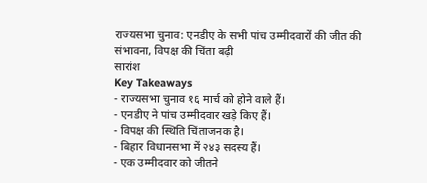राज्यसभा चुनाव: एनडीए के सभी पांच उम्मीदवारों की जीत की संभावना, विपक्ष की चिंता बढ़ी
सारांश
Key Takeaways
- राज्यसभा चुनाव १६ मार्च को होने वाले हैं।
- एनडीए ने पांच उम्मीदवार खड़े किए हैं।
- विपक्ष की स्थिति चिंताजनक है।
- बिहार विधानसभा में २४३ सदस्य हैं।
- एक उम्मीदवार को जीतने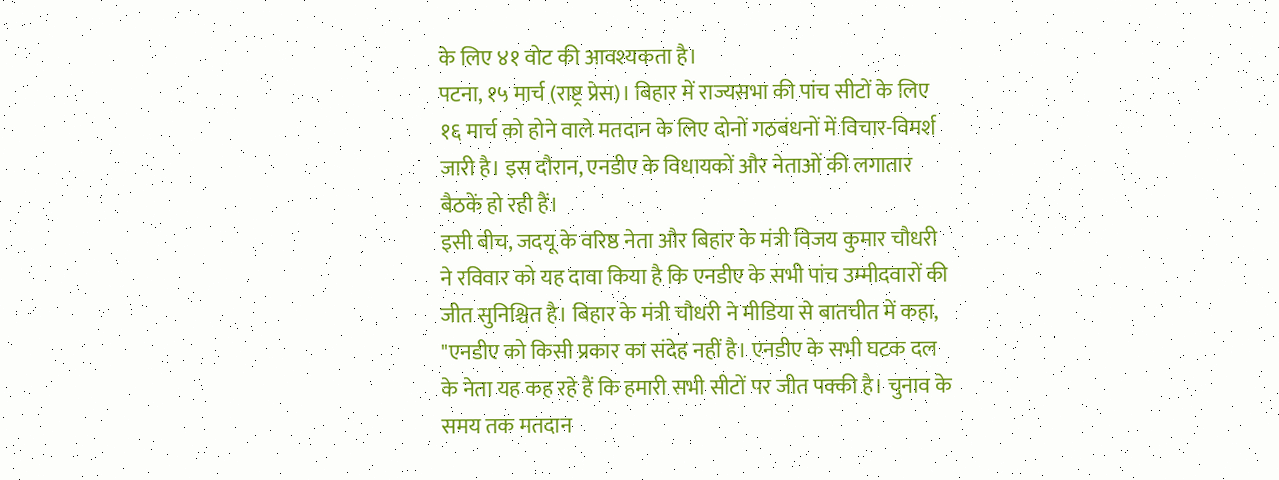के लिए ४१ वोट की आवश्यकता है।
पटना, १५ मार्च (राष्ट्र प्रेस)। बिहार में राज्यसभा की पांच सीटों के लिए १६ मार्च को होने वाले मतदान के लिए दोनों गठबंधनों में विचार-विमर्श जारी है। इस दौरान, एनडीए के विधायकों और नेताओं की लगातार बैठकें हो रही हैं।
इसी बीच, जदयू के वरिष्ठ नेता और बिहार के मंत्री विजय कुमार चौधरी ने रविवार को यह दावा किया है कि एनडीए के सभी पांच उम्मीदवारों की जीत सुनिश्चित है। बिहार के मंत्री चौधरी ने मीडिया से बातचीत में कहा, "एनडीए को किसी प्रकार का संदेह नहीं है। एनडीए के सभी घटक दल के नेता यह कह रहे हैं कि हमारी सभी सीटों पर जीत पक्की है। चुनाव के समय तक मतदान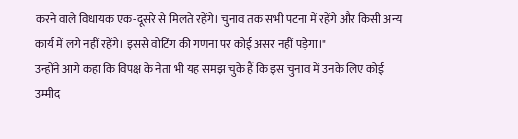करने वाले विधायक एक-दूसरे से मिलते रहेंगे। चुनाव तक सभी पटना में रहेंगे और किसी अन्य कार्य में लगे नहीं रहेंगे। इससे वोटिंग की गणना पर कोई असर नहीं पड़ेगा।"
उन्होंने आगे कहा कि विपक्ष के नेता भी यह समझ चुके हैं कि इस चुनाव में उनके लिए कोई उम्मीद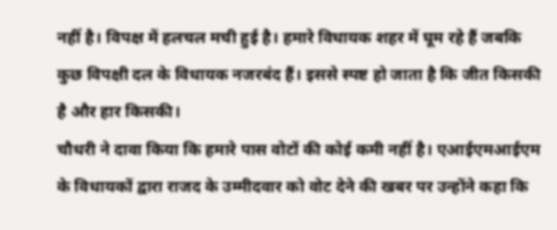नहीं है। विपक्ष में हलचल मची हुई है। हमारे विधायक शहर में घूम रहे हैं जबकि कुछ विपक्षी दल के विधायक नजरबंद हैं। इससे स्पष्ट हो जाता है कि जीत किसकी है और हार किसकी।
चौधरी ने दावा किया कि हमारे पास वोटों की कोई कमी नहीं है। एआईएमआईएम के विधायकों द्वारा राजद के उम्मीदवार को वोट देने की खबर पर उन्होंने कहा कि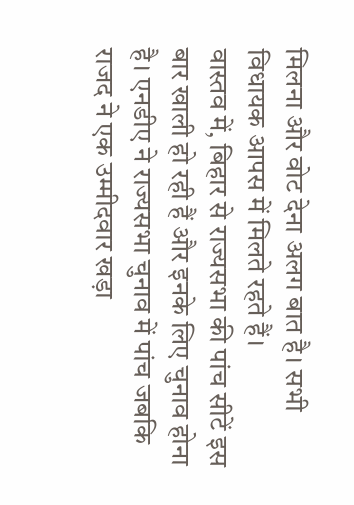मिलना और वोट देना अलग बात है। सभी विधायक आपस में मिलते रहते हैं।
वास्तव में, बिहार से राज्यसभा की पांच सीटें इस बार खाली हो रही हैं और इनके लिए चुनाव होना है। एनडीए ने राज्यसभा चुनाव में पांच जबकि राजद ने एक उम्मीदवार खड़ा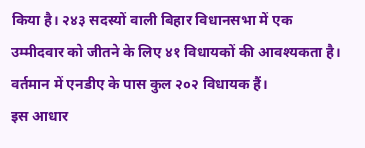किया है। २४३ सदस्यों वाली बिहार विधानसभा में एक उम्मीदवार को जीतने के लिए ४१ विधायकों की आवश्यकता है। वर्तमान में एनडीए के पास कुल २०२ विधायक हैं।
इस आधार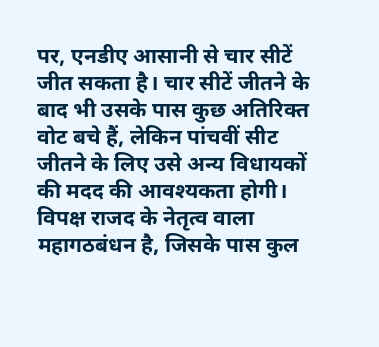पर, एनडीए आसानी से चार सीटें जीत सकता है। चार सीटें जीतने के बाद भी उसके पास कुछ अतिरिक्त वोट बचे हैं, लेकिन पांचवीं सीट जीतने के लिए उसे अन्य विधायकों की मदद की आवश्यकता होगी। विपक्ष राजद के नेतृत्व वाला महागठबंधन है, जिसके पास कुल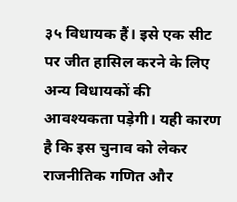३५ विधायक हैं। इसे एक सीट पर जीत हासिल करने के लिए अन्य विधायकों की आवश्यकता पड़ेगी। यही कारण है कि इस चुनाव को लेकर राजनीतिक गणित और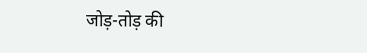जोड़-तोड़ की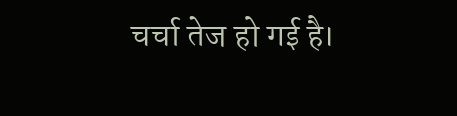चर्चा तेज हो गई है।